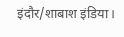इंदौर/शाबाश इंडिया।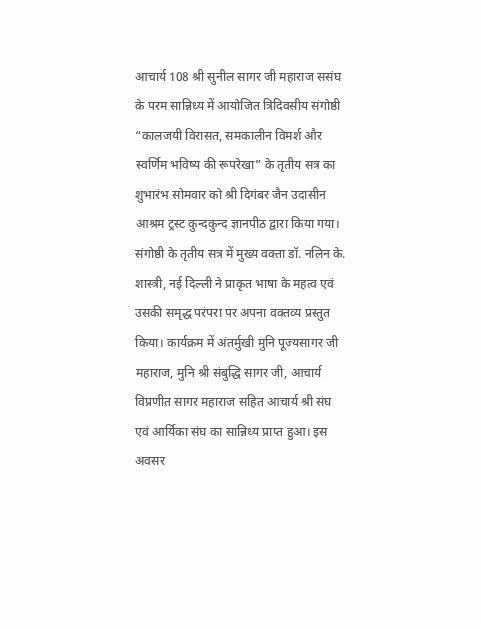आचार्य 108 श्री सुनील सागर जी महाराज ससंघ के परम सान्निध्य में आयोजित त्रिदिवसीय संगोष्ठी “कालजयी विरासत, समकालीन विमर्श और स्वर्णिम भविष्य की रूपरेखा” के तृतीय सत्र का शुभारंभ सोमवार को श्री दिगंबर जैन उदासीन आश्रम ट्रस्ट कुन्दकुन्द ज्ञानपीठ द्वारा किया गया।
संगोष्ठी के तृतीय सत्र में मुख्य वक्ता डॉ. नलिन के. शास्त्री, नई दिल्ली ने प्राकृत भाषा के महत्व एवं उसकी समृद्ध परंपरा पर अपना वक्तव्य प्रस्तुत किया। कार्यक्रम में अंतर्मुखी मुनि पूज्यसागर जी महाराज, मुनि श्री संबुद्धि सागर जी, आचार्य विप्रणीत सागर महाराज सहित आचार्य श्री संघ एवं आर्यिका संघ का सान्निध्य प्राप्त हुआ। इस अवसर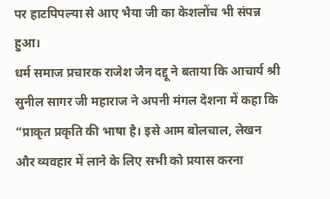पर हाटपिपल्या से आए भैया जी का केशलोंच भी संपन्न हुआ।
धर्म समाज प्रचारक राजेश जैन दद्दू ने बताया कि आचार्य श्री सुनील सागर जी महाराज ने अपनी मंगल देशना में कहा कि “प्राकृत प्रकृति की भाषा है। इसे आम बोलचाल, लेखन और व्यवहार में लाने के लिए सभी को प्रयास करना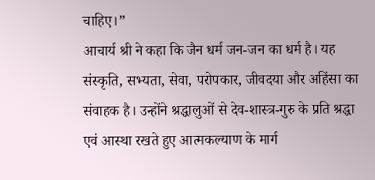चाहिए।”
आचार्य श्री ने कहा कि जैन धर्म जन-जन का धर्म है। यह संस्कृति, सभ्यता, सेवा, परोपकार, जीवदया और अहिंसा का संवाहक है। उन्होंने श्रद्धालुओं से देव-शास्त्र-गुरु के प्रति श्रद्धा एवं आस्था रखते हुए आत्मकल्याण के मार्ग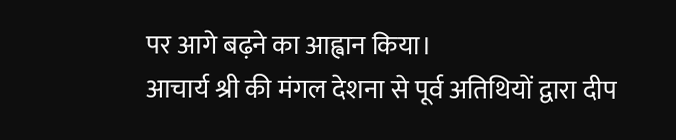पर आगे बढ़ने का आह्वान किया।
आचार्य श्री की मंगल देशना से पूर्व अतिथियों द्वारा दीप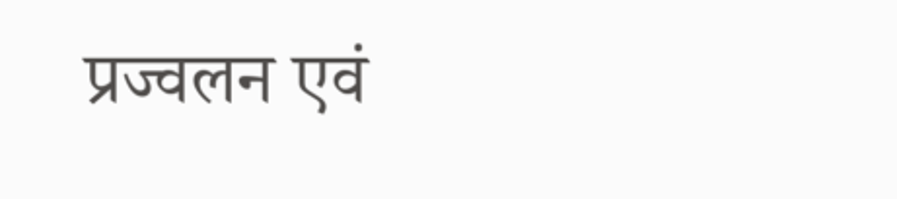प्रज्वलन एवं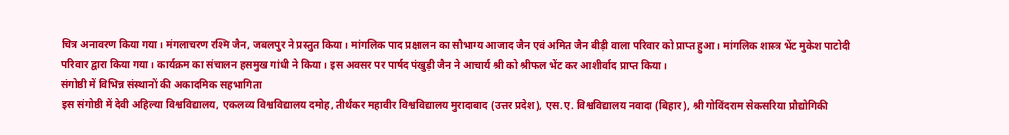चित्र अनावरण किया गया। मंगलाचरण रश्मि जैन, जबलपुर ने प्रस्तुत किया। मांगलिक पाद प्रक्षालन का सौभाग्य आजाद जैन एवं अमित जैन बीड़ी वाला परिवार को प्राप्त हुआ। मांगलिक शास्त्र भेंट मुकेश पाटोदी परिवार द्वारा किया गया। कार्यक्रम का संचालन हसमुख गांधी ने किया। इस अवसर पर पार्षद पंखुड़ी जैन ने आचार्य श्री को श्रीफल भेंट कर आशीर्वाद प्राप्त किया।
संगोष्ठी में विभिन्न संस्थानों की अकादमिक सहभागिता
इस संगोष्ठी में देवी अहिल्या विश्वविद्यालय, एकलव्य विश्वविद्यालय दमोह, तीर्थंकर महावीर विश्वविद्यालय मुरादाबाद (उत्तर प्रदेश), एस.ए. विश्वविद्यालय नवादा (बिहार), श्री गोविंदराम सेकसरिया प्रौद्योगिकी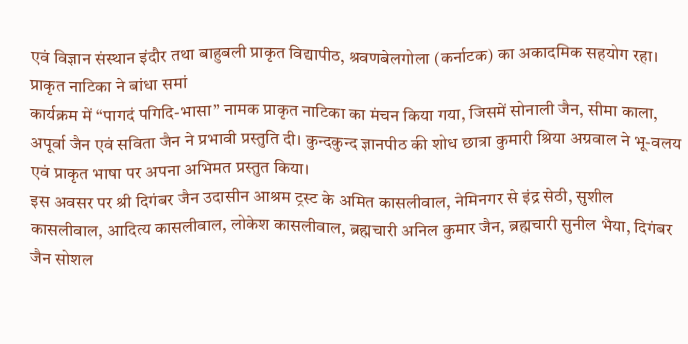एवं विज्ञान संस्थान इंदौर तथा बाहुबली प्राकृत विद्यापीठ, श्रवणबेलगोला (कर्नाटक) का अकादमिक सहयोग रहा।
प्राकृत नाटिका ने बांधा समां
कार्यक्रम में “पागदं पगिदि-भासा” नामक प्राकृत नाटिका का मंचन किया गया, जिसमें सोनाली जैन, सीमा काला, अपूर्वा जैन एवं सविता जैन ने प्रभावी प्रस्तुति दी। कुन्दकुन्द ज्ञानपीठ की शोध छात्रा कुमारी श्रिया अग्रवाल ने भू-वलय एवं प्राकृत भाषा पर अपना अभिमत प्रस्तुत किया।
इस अवसर पर श्री दिगंबर जैन उदासीन आश्रम ट्रस्ट के अमित कासलीवाल, नेमिनगर से इंद्र सेठी, सुशील कासलीवाल, आदित्य कासलीवाल, लोकेश कासलीवाल, ब्रह्मचारी अनिल कुमार जैन, ब्रह्मचारी सुनील भैया, दिगंबर जैन सोशल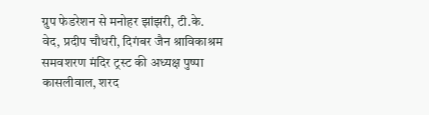ग्रुप फेडरेशन से मनोहर झांझरी, टी.के. वेद, प्रदीप चौधरी, दिगंबर जैन श्राविकाश्रम समवशरण मंदिर ट्रस्ट की अध्यक्ष पुष्पा कासलीवाल, शरद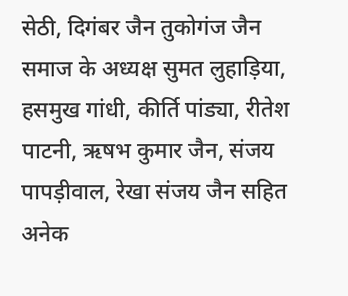सेठी, दिगंबर जैन तुकोगंज जैन समाज के अध्यक्ष सुमत लुहाड़िया, हसमुख गांधी, कीर्ति पांड्या, रीतेश पाटनी, ऋषभ कुमार जैन, संजय पापड़ीवाल, रेखा संजय जैन सहित अनेक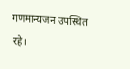गणमान्यजन उपस्थित रहे।